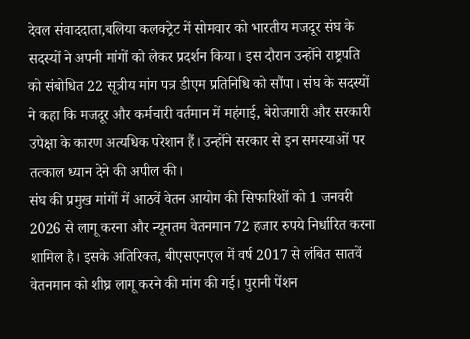देवल संवाददाता,बलिया कलक्ट्रेट में सोमवार को भारतीय मजदूर संघ के सदस्यों ने अपनी मांगों को लेकर प्रदर्शन किया। इस दौरान उन्होंने राष्ट्रपति को संबोधित 22 सूत्रीय मांग पत्र डीएम प्रतिनिधि को सौंपा। संघ के सदस्यों ने कहा कि मजदूर और कर्मचारी वर्तमान में महंगाई, बेरोजगारी और सरकारी उपेक्षा के कारण अत्यधिक परेशान हैं। उन्होंने सरकार से इन समस्याओं पर तत्काल ध्यान देने की अपील की।
संघ की प्रमुख मांगों में आठवें वेतन आयोग की सिफारिशों को 1 जनवरी 2026 से लागू करना और न्यूनतम वेतनमान 72 हजार रुपये निर्धारित करना शामिल है। इसके अतिरिक्त, बीएसएनएल में वर्ष 2017 से लंबित सातवें वेतनमान को शीघ्र लागू करने की मांग की गई। पुरानी पेंशन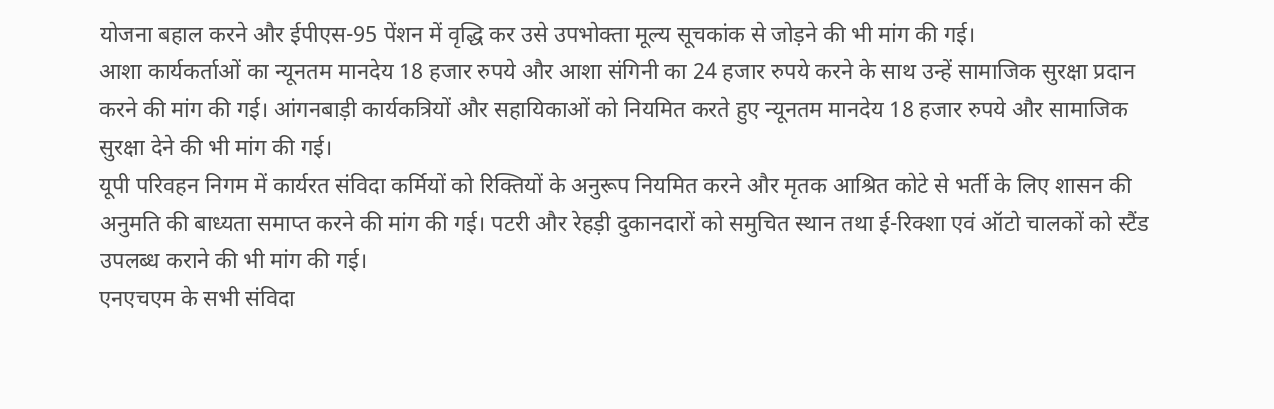योजना बहाल करने और ईपीएस-95 पेंशन में वृद्धि कर उसे उपभोक्ता मूल्य सूचकांक से जोड़ने की भी मांग की गई।
आशा कार्यकर्ताओं का न्यूनतम मानदेय 18 हजार रुपये और आशा संगिनी का 24 हजार रुपये करने के साथ उन्हें सामाजिक सुरक्षा प्रदान करने की मांग की गई। आंगनबाड़ी कार्यकत्रियों और सहायिकाओं को नियमित करते हुए न्यूनतम मानदेय 18 हजार रुपये और सामाजिक सुरक्षा देने की भी मांग की गई।
यूपी परिवहन निगम में कार्यरत संविदा कर्मियों को रिक्तियों के अनुरूप नियमित करने और मृतक आश्रित कोटे से भर्ती के लिए शासन की अनुमति की बाध्यता समाप्त करने की मांग की गई। पटरी और रेहड़ी दुकानदारों को समुचित स्थान तथा ई-रिक्शा एवं ऑटो चालकों को स्टैंड उपलब्ध कराने की भी मांग की गई।
एनएचएम के सभी संविदा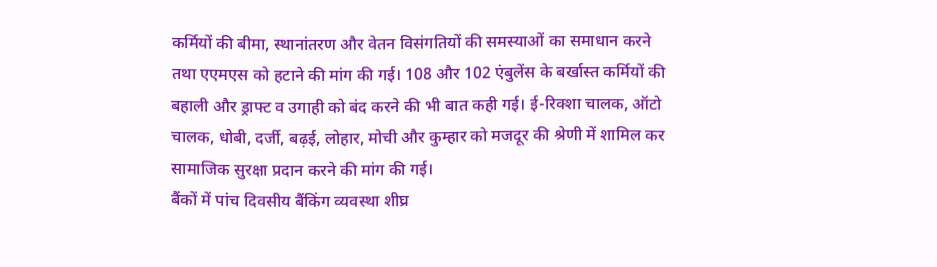कर्मियों की बीमा, स्थानांतरण और वेतन विसंगतियों की समस्याओं का समाधान करने तथा एएमएस को हटाने की मांग की गई। 108 और 102 एंबुलेंस के बर्खास्त कर्मियों की बहाली और ड्राफ्ट व उगाही को बंद करने की भी बात कही गई। ई-रिक्शा चालक, ऑटो चालक, धोबी, दर्जी, बढ़ई, लोहार, मोची और कुम्हार को मजदूर की श्रेणी में शामिल कर सामाजिक सुरक्षा प्रदान करने की मांग की गई।
बैंकों में पांच दिवसीय बैंकिंग व्यवस्था शीघ्र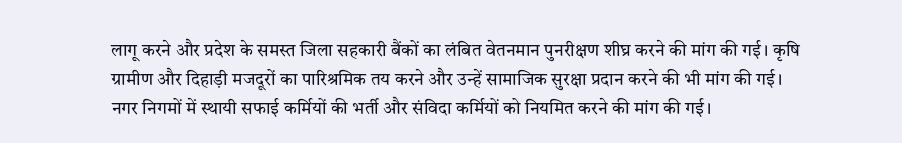लागू करने और प्रदेश के समस्त जिला सहकारी बैंकों का लंबित वेतनमान पुनरीक्षण शीघ्र करने की मांग की गई। कृषि ग्रामीण और दिहाड़ी मजदूरों का पारिश्रमिक तय करने और उन्हें सामाजिक सुरक्षा प्रदान करने की भी मांग की गई।
नगर निगमों में स्थायी सफाई कर्मियों की भर्ती और संविदा कर्मियों को नियमित करने की मांग की गई।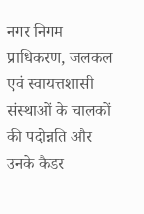नगर निगम प्राधिकरण, जलकल एवं स्वायत्तशासी संस्थाओं के चालकों की पदोन्नति और उनके कैडर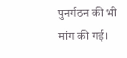पुनर्गठन की भी मांग की गई।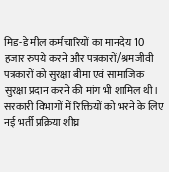मिड-डे मील कर्मचारियों का मानदेय 10 हजार रुपये करने और पत्रकारों/श्रमजीवी पत्रकारों को सुरक्षा बीमा एवं सामाजिक सुरक्षा प्रदान करने की मांग भी शामिल थी।
सरकारी विभागों में रिक्तियों को भरने के लिए नई भर्ती प्रक्रिया शीघ्र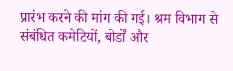प्रारंभ करने की मांग की गई। श्रम विभाग से संबंधित कमेटियों, बोर्डों और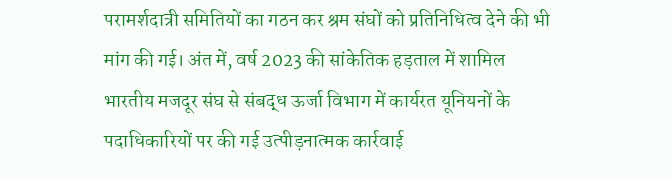परामर्शदात्री समितियों का गठन कर श्रम संघों को प्रतिनिधित्व देने की भी मांग की गई। अंत में, वर्ष 2023 की सांकेतिक हड़ताल में शामिल भारतीय मजदूर संघ से संबद्ध ऊर्जा विभाग में कार्यरत यूनियनों के पदाधिकारियों पर की गई उत्पीड़नात्मक कार्रवाई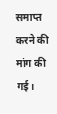समाप्त करने की मांग की गई।